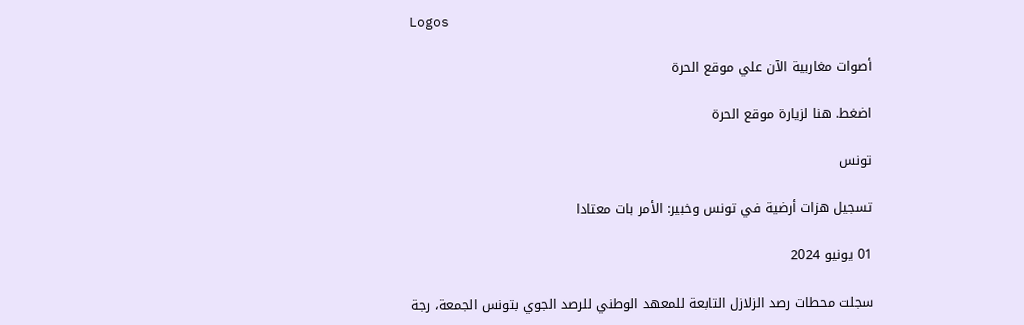Logos

أصوات مغاربية الآن علي موقع الحرة

اضغط. هنا لزيارة موقع الحرة

تونس

تسجيل هزات أرضية في تونس وخبير: الأمر بات معتادا

01 يونيو 2024

سجلت محطات رصد الزلازل التابعة للمعهد الوطني للرصد الجوي بتونس الجمعة، رجة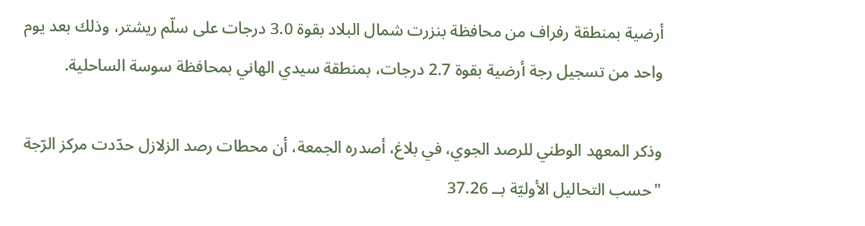أرضية بمنطقة رفراف من محافظة بنزرت شمال البلاد بقوة 3.0 درجات على سلّم ريشتر، وذلك بعد يوم واحد من تسجيل رجة أرضية بقوة 2.7 درجات، بمنطقة سيدي الهاني بمحافظة سوسة الساحلية.

وذكر المعهد الوطني للرصد الجوي، في بلاغ، أصدره الجمعة، أن محطات رصد الزلازل حدّدت مركز الرّجة "حسب التحاليل الأوليّة بــ 37.26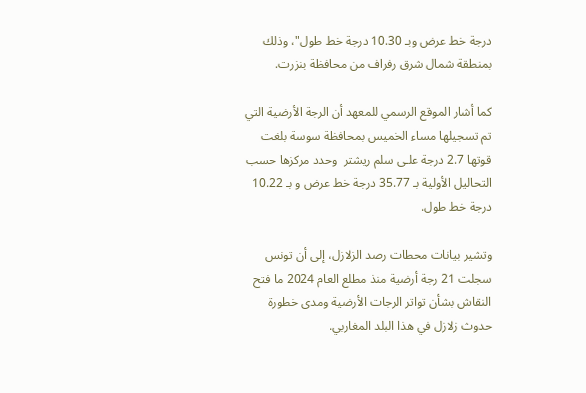درجة خط عرض وبـ 10.30 درجة خط طول"، وذلك بمنطقة شمال شرق رفراف من محافظة بنزرت.

كما أشار الموقع الرسمي للمعهد أن الرجة الأرضية التي تم تسجيلها مساء الخميس بمحافظة سوسة بلغت قوتها 2.7 درجة علـى سلم ريشتر  وحدد مركزها حسب التحاليل الأولية بـ 35.77 درجة خط عرض و بـ 10.22 درجة خط طول.

وتشير بيانات محطات رصد الزلازل، إلى أن تونس سجلت 21 رجة أرضية منذ مطلع العام 2024 ما فتح النقاش بشأن تواتر الرجات الأرضية ومدى خطورة حدوث زلازل في هذا البلد المغاربي.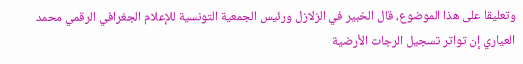وتعليقا على هذا الموضوع، قال الخبير في الزلازل ورئيس الجمعية التونسية للإعلام الجغرافي الرقمي محمد العياري إن تواتر تسجيل الرجات الأرضية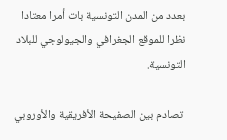بعدد من المدن التونسية بات أمرا معتادا نظرا للموقع الجغرافي والجيولوجي للبلاد التونسية.

 تصادم بين الصفيحة الأفريقية والأوروبي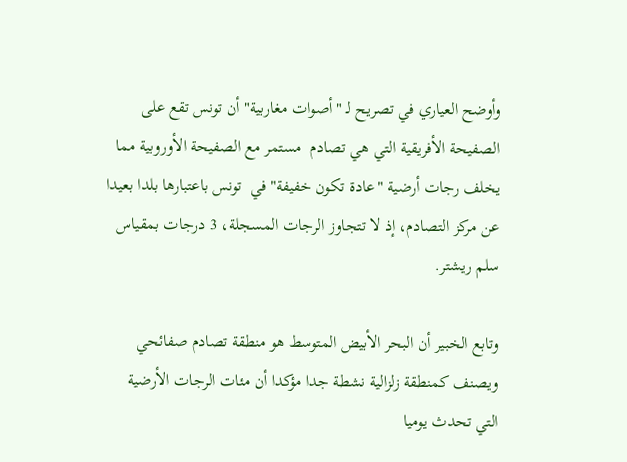وأوضح العياري في تصريح لـ "أصوات مغاربية" أن تونس تقع على الصفيحة الأفريقية التي هي تصادم  مستمر مع الصفيحة الأوروبية مما يخلف رجات أرضية "عادة تكون خفيفة" في  تونس باعتبارها بلدا بعيدا عن مركز التصادم، إذ لا تتجاوز الرجات المسجلة، 3 درجات بمقياس سلم ريشتر.

وتابع الخبير أن البحر الأبيض المتوسط هو منطقة تصادم صفائحي ويصنف كمنطقة زلزالية نشطة جدا مؤكدا أن مئات الرجات الأرضية التي تحدث يوميا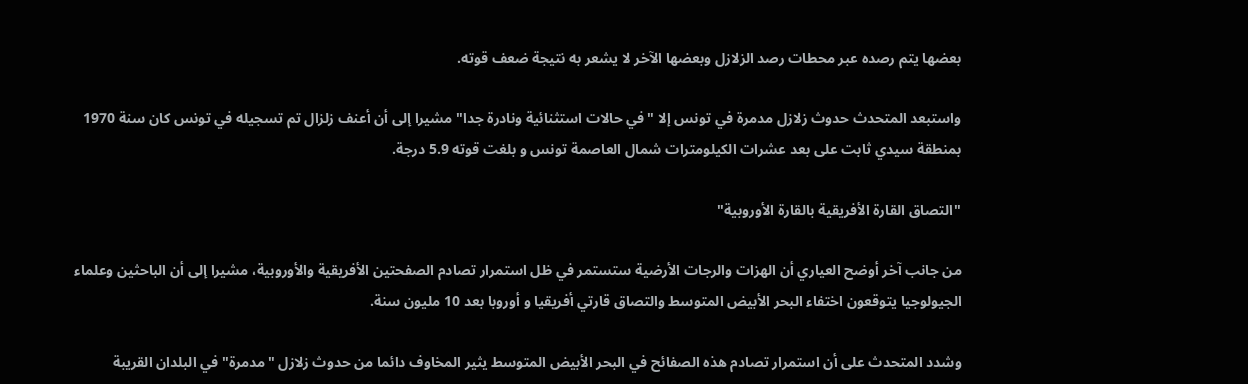بعضها يتم رصده عبر محطات رصد الزلازل وبعضها الآخر لا يشعر به نتيجة ضعف قوته.

واستبعد المتحدث حدوث زلازل مدمرة في تونس إلا "في حالات استثنائية ونادرة جدا" مشيرا إلى أن أعنف زلزال تم تسجيله في تونس كان سنة 1970 بمنطقة سيدي ثابت على بعد عشرات الكيلومترات شمال العاصمة تونس و بلغت قوته 5.9 درجة.

"التصاق القارة الأفريقية بالقارة الأوروبية"

من جانب آخر أوضح العياري أن الهزات والرجات الأرضية ستستمر في ظل استمرار تصادم الصفحتين الأفريقية والأوروبية، مشيرا إلى أن الباحثين وعلماء الجيولوجيا يتوقعون اختفاء البحر الأبيض المتوسط والتصاق قارتي أفريقيا و أوروبا بعد 10 مليون سنة.

وشدد المتحدث على أن استمرار تصادم هذه الصفائح في البحر الأبيض المتوسط يثير المخاوف دائما من حدوث زلازل "مدمرة" في البلدان القريبة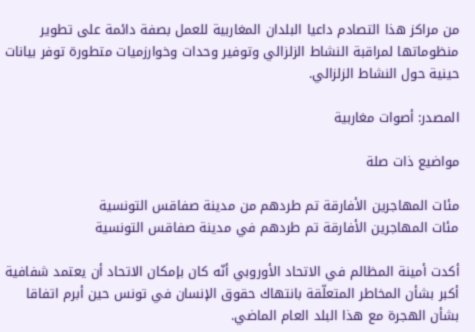من مراكز هذا التصادم داعيا البلدان المغاربية للعمل بصفة دائمة على تطوير منظوماتها لمراقبة النشاط الزلزالي وتوفير وحدات وخوارزميات متطورة توفر بيانات حينية حول النشاط الزلزالي.

المصدر: أصوات مغاربية

مواضيع ذات صلة

مئات المهاجرين الأفارقة تم طردهم من مدينة صفاقس التونسية
مئات المهاجرين الأفارقة تم طردهم في مدينة صفاقس التونسية

أكدت أمينة المظالم في الاتحاد الأوروبي أنّه كان بإمكان الاتحاد أن يعتمد شفافية أكبر بشأن المخاطر المتعلّقة بانتهاك حقوق الإنسان في تونس حين أبرم اتفاقا بشأن الهجرة مع هذا البلد العام الماضي.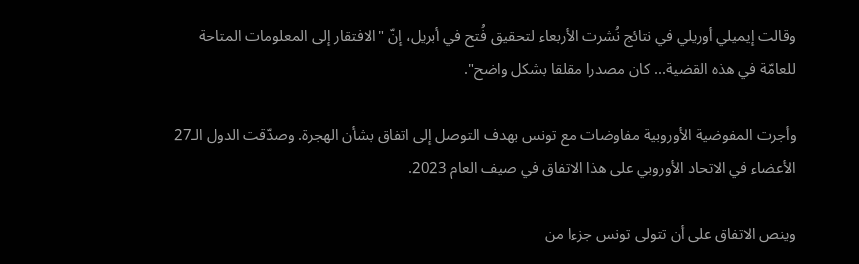وقالت إيميلي أوريلي في نتائج نُشرت الأربعاء لتحقيق فُتح في أبريل، إنّ "الافتقار إلى المعلومات المتاحة للعامّة في هذه القضية... كان مصدرا مقلقا بشكل واضح".

وأجرت المفوضية الأوروبية مفاوضات مع تونس بهدف التوصل إلى اتفاق بشأن الهجرة. وصدّقت الدول الـ27 الأعضاء في الاتحاد الأوروبي على هذا الاتفاق في صيف العام 2023.

وينص الاتفاق على أن تتولى تونس جزءا من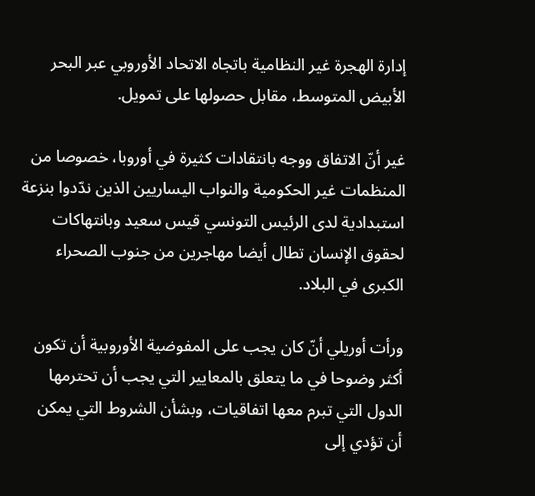إدارة الهجرة غير النظامية باتجاه الاتحاد الأوروبي عبر البحر الأبيض المتوسط، مقابل حصولها على تمويل.

غير أنّ الاتفاق ووجه بانتقادات كثيرة في أوروبا، خصوصا من المنظمات غير الحكومية والنواب اليساريين الذين ندّدوا بنزعة استبدادية لدى الرئيس التونسي قيس سعيد وبانتهاكات لحقوق الإنسان تطال أيضا مهاجرين من جنوب الصحراء الكبرى في البلاد.

ورأت أوريلي أنّ كان يجب على المفوضية الأوروبية أن تكون أكثر وضوحا في ما يتعلق بالمعايير التي يجب أن تحترمها الدول التي تبرم معها اتفاقيات، وبشأن الشروط التي يمكن أن تؤدي إلى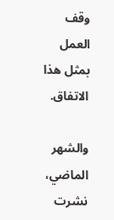وقف العمل بمثل هذا الاتفاق.

والشهر الماضي، نشرت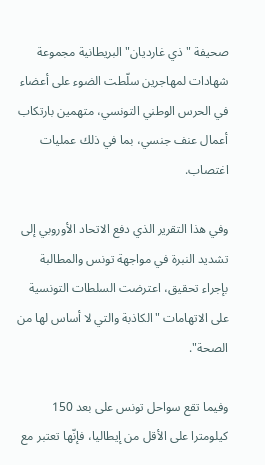صحيفة "ذي غارديان" البريطانية مجموعة شهادات لمهاجرين سلّطت الضوء على أعضاء في الحرس الوطني التونسي، متهمين بارتكاب أعمال عنف جنسي، بما في ذلك عمليات اغتصاب.

وفي هذا التقرير الذي دفع الاتحاد الأوروبي إلى تشديد النبرة في مواجهة تونس والمطالبة بإجراء تحقيق، اعترضت السلطات التونسية على الاتهامات "الكاذبة والتي لا أساس لها من الصحة".

وفيما تقع سواحل تونس على بعد 150 كيلومترا على الأقل من إيطاليا، فإنّها تعتبر مع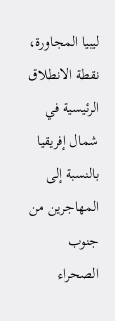ليبيا المجاورة، نقطة الانطلاق الرئيسية في شمال إفريقيا بالنسبة إلى المهاجرين من جنوب الصحراء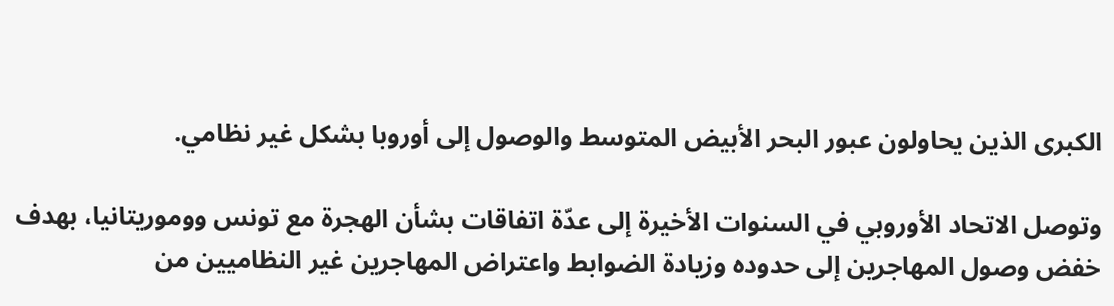الكبرى الذين يحاولون عبور البحر الأبيض المتوسط والوصول إلى أوروبا بشكل غير نظامي.

وتوصل الاتحاد الأوروبي في السنوات الأخيرة إلى عدّة اتفاقات بشأن الهجرة مع تونس ووموريتانيا، بهدف خفض وصول المهاجرين إلى حدوده وزيادة الضوابط واعتراض المهاجرين غير النظاميين من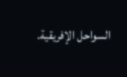السواحل الإفريقية.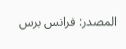المصدر: فرانس برس